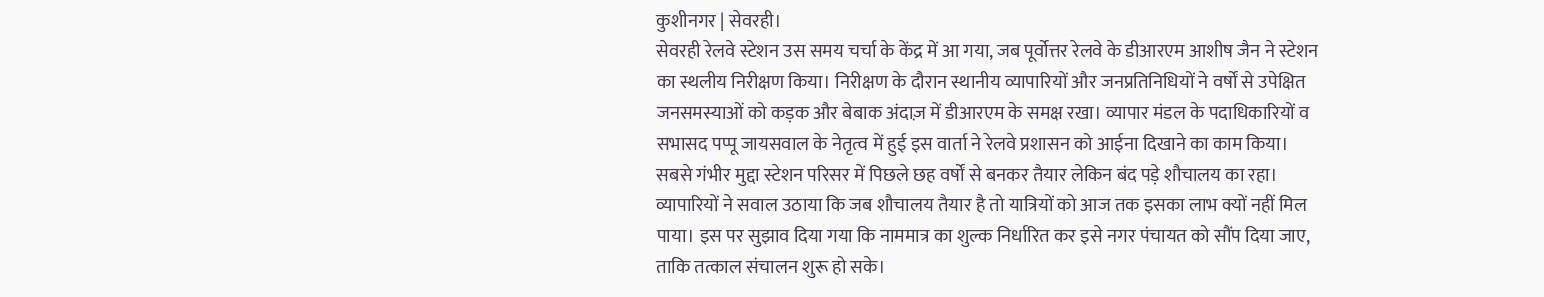कुशीनगर | सेवरही।
सेवरही रेलवे स्टेशन उस समय चर्चा के केंद्र में आ गया, जब पूर्वोत्तर रेलवे के डीआरएम आशीष जैन ने स्टेशन का स्थलीय निरीक्षण किया। निरीक्षण के दौरान स्थानीय व्यापारियों और जनप्रतिनिधियों ने वर्षों से उपेक्षित जनसमस्याओं को कड़क और बेबाक अंदाज़ में डीआरएम के समक्ष रखा। व्यापार मंडल के पदाधिकारियों व सभासद पप्पू जायसवाल के नेतृत्व में हुई इस वार्ता ने रेलवे प्रशासन को आईना दिखाने का काम किया।
सबसे गंभीर मुद्दा स्टेशन परिसर में पिछले छह वर्षों से बनकर तैयार लेकिन बंद पड़े शौचालय का रहा। व्यापारियों ने सवाल उठाया कि जब शौचालय तैयार है तो यात्रियों को आज तक इसका लाभ क्यों नहीं मिल पाया। इस पर सुझाव दिया गया कि नाममात्र का शुल्क निर्धारित कर इसे नगर पंचायत को सौंप दिया जाए, ताकि तत्काल संचालन शुरू हो सके।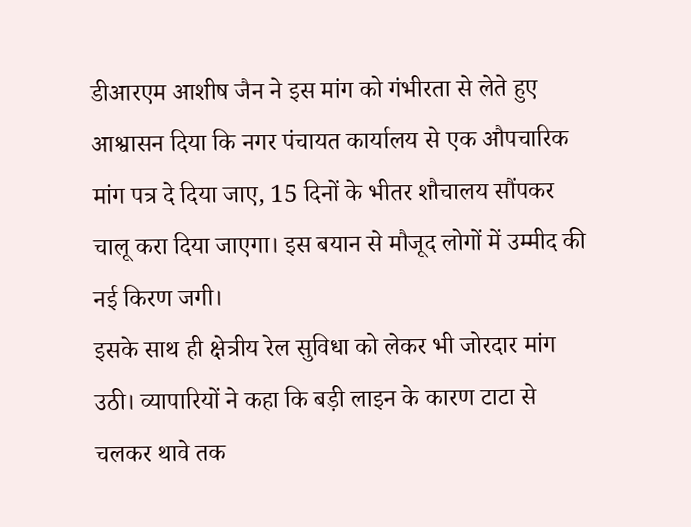डीआरएम आशीष जैन ने इस मांग को गंभीरता से लेते हुए आश्वासन दिया कि नगर पंचायत कार्यालय से एक औपचारिक मांग पत्र दे दिया जाए, 15 दिनों के भीतर शौचालय सौंपकर चालू करा दिया जाएगा। इस बयान से मौजूद लोगों में उम्मीद की नई किरण जगी।
इसके साथ ही क्षेत्रीय रेल सुविधा को लेकर भी जोरदार मांग उठी। व्यापारियों ने कहा कि बड़ी लाइन के कारण टाटा से चलकर थावे तक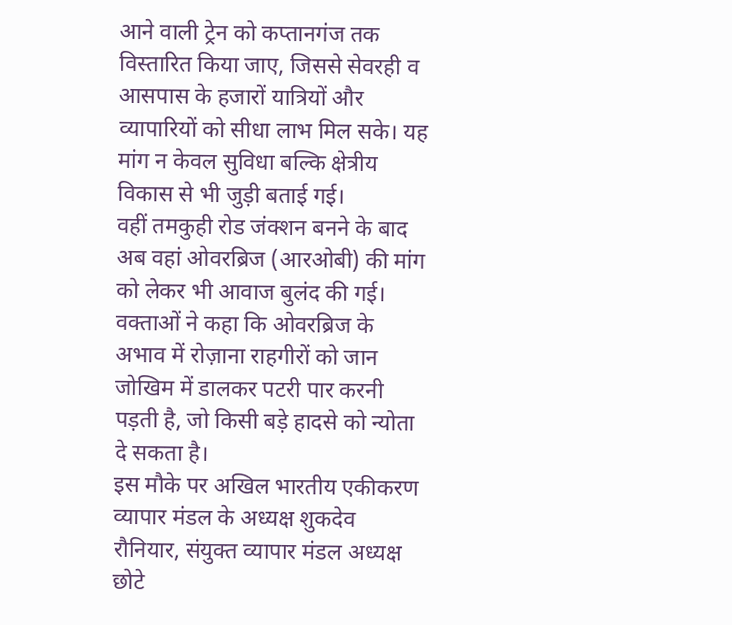आने वाली ट्रेन को कप्तानगंज तक विस्तारित किया जाए, जिससे सेवरही व आसपास के हजारों यात्रियों और व्यापारियों को सीधा लाभ मिल सके। यह मांग न केवल सुविधा बल्कि क्षेत्रीय विकास से भी जुड़ी बताई गई।
वहीं तमकुही रोड जंक्शन बनने के बाद अब वहां ओवरब्रिज (आरओबी) की मांग को लेकर भी आवाज बुलंद की गई। वक्ताओं ने कहा कि ओवरब्रिज के अभाव में रोज़ाना राहगीरों को जान जोखिम में डालकर पटरी पार करनी पड़ती है, जो किसी बड़े हादसे को न्योता दे सकता है।
इस मौके पर अखिल भारतीय एकीकरण व्यापार मंडल के अध्यक्ष शुकदेव रौनियार, संयुक्त व्यापार मंडल अध्यक्ष छोटे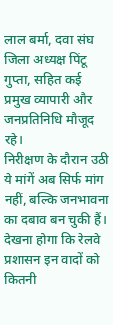लाल बर्मा, दवा संघ जिला अध्यक्ष पिंटू गुप्ता, सहित कई प्रमुख व्यापारी और जनप्रतिनिधि मौजूद रहे।
निरीक्षण के दौरान उठी ये मांगें अब सिर्फ मांग नहीं, बल्कि जनभावना का दबाव बन चुकी हैं। देखना होगा कि रेलवे प्रशासन इन वादों को कितनी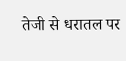तेजी से धरातल पर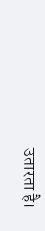उतारता है।